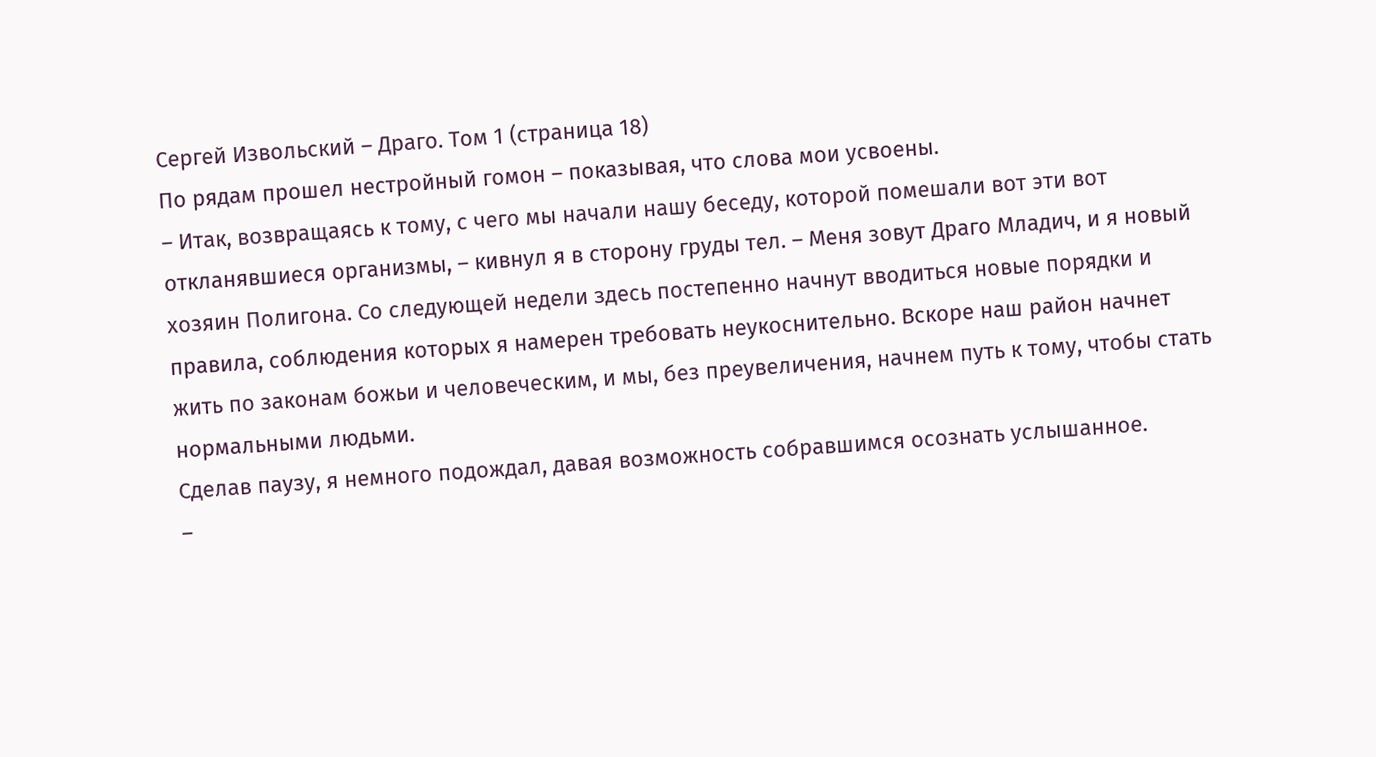Сергей Извольский – Драго. Том 1 (страница 18)
По рядам прошел нестройный гомон – показывая, что слова мои усвоены.
– Итак, возвращаясь к тому, с чего мы начали нашу беседу, которой помешали вот эти вот откланявшиеся организмы, – кивнул я в сторону груды тел. – Меня зовут Драго Младич, и я новый хозяин Полигона. Со следующей недели здесь постепенно начнут вводиться новые порядки и правила, соблюдения которых я намерен требовать неукоснительно. Вскоре наш район начнет жить по законам божьи и человеческим, и мы, без преувеличения, начнем путь к тому, чтобы стать нормальными людьми.
Сделав паузу, я немного подождал, давая возможность собравшимся осознать услышанное.
–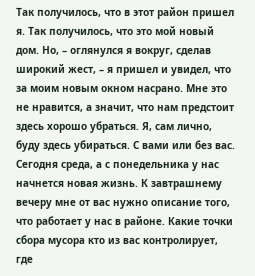Так получилось, что в этот район пришел я. Так получилось, что это мой новый дом. Но, – оглянулся я вокруг, сделав широкий жест, – я пришел и увидел, что за моим новым окном насрано. Мне это не нравится, а значит, что нам предстоит здесь хорошо убраться. Я, сам лично, буду здесь убираться. С вами или без вас.
Сегодня среда, а с понедельника у нас начнется новая жизнь. К завтрашнему вечеру мне от вас нужно описание того, что работает у нас в районе. Какие точки сбора мусора кто из вас контролирует, где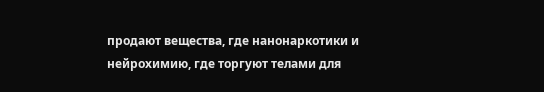продают вещества, где нанонаркотики и нейрохимию, где торгуют телами для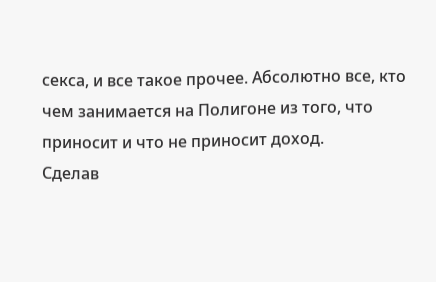секса, и все такое прочее. Абсолютно все, кто чем занимается на Полигоне из того, что приносит и что не приносит доход.
Сделав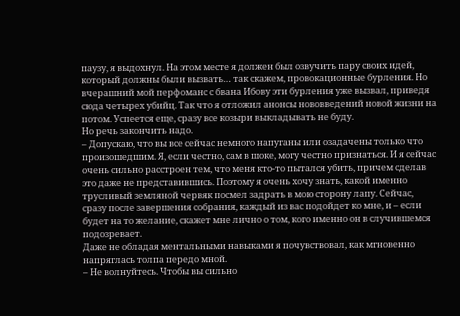паузу, я выдохнул. На этом месте я должен был озвучить пару своих идей, который должны были вызвать… так скажем, провокационные бурления. Но вчерашний мой перфоманс с бвана Ибову эти бурления уже вызвал, приведя сюда четырех убийц. Так что я отложил анонсы нововведений новой жизни на потом. Успеется еще, сразу все козыри выкладывать не буду.
Но речь закончить надо.
– Допускаю, что вы все сейчас немного напуганы или озадачены только что произошедшим. Я, если честно, сам в шоке, могу честно признаться. И я сейчас очень сильно расстроен тем, что меня кто-то пытался убить, причем сделав это даже не представившись. Поэтому я очень хочу знать, какой именно трусливый земляной червяк посмел задрать в мою сторону лапу. Сейчас, сразу после завершения собрания, каждый из вас подойдет ко мне, и – если будет на то желание, скажет мне лично о том, кого именно он в случившемся подозревает.
Даже не обладая ментальными навыками я почувствовал, как мгновенно напряглась толпа передо мной.
– Не волнуйтесь. Чтобы вы сильно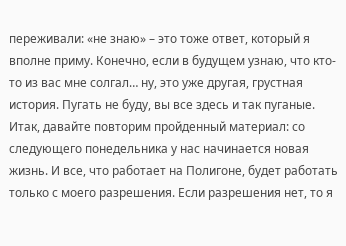переживали: «не знаю» – это тоже ответ, который я вполне приму. Конечно, если в будущем узнаю, что кто-то из вас мне солгал… ну, это уже другая, грустная история. Пугать не буду, вы все здесь и так пуганые. Итак, давайте повторим пройденный материал: со следующего понедельника у нас начинается новая жизнь. И все, что работает на Полигоне, будет работать только с моего разрешения. Если разрешения нет, то я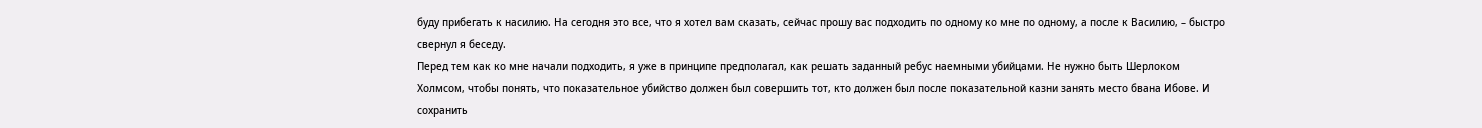буду прибегать к насилию. На сегодня это все, что я хотел вам сказать, сейчас прошу вас подходить по одному ко мне по одному, а после к Василию, – быстро свернул я беседу.
Перед тем как ко мне начали подходить, я уже в принципе предполагал, как решать заданный ребус наемными убийцами. Не нужно быть Шерлоком Холмсом, чтобы понять, что показательное убийство должен был совершить тот, кто должен был после показательной казни занять место бвана Ибове. И сохранить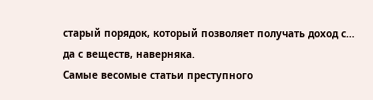старый порядок, который позволяет получать доход с… да с веществ, наверняка.
Самые весомые статьи преступного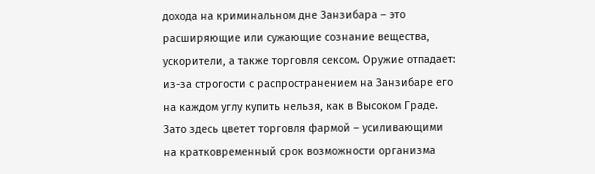дохода на криминальном дне Занзибара – это расширяющие или сужающие сознание вещества, ускорители, а также торговля сексом. Оружие отпадает: из-за строгости с распространением на Занзибаре его на каждом углу купить нельзя, как в Высоком Граде. Зато здесь цветет торговля фармой – усиливающими на кратковременный срок возможности организма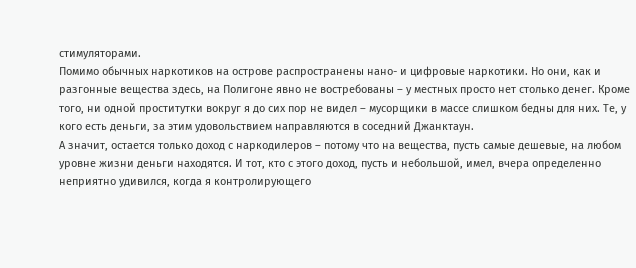стимуляторами.
Помимо обычных наркотиков на острове распространены нано- и цифровые наркотики. Но они, как и разгонные вещества здесь, на Полигоне явно не востребованы – у местных просто нет столько денег. Кроме того, ни одной проститутки вокруг я до сих пор не видел – мусорщики в массе слишком бедны для них. Те, у кого есть деньги, за этим удовольствием направляются в соседний Джанктаун.
А значит, остается только доход с наркодилеров – потому что на вещества, пусть самые дешевые, на любом уровне жизни деньги находятся. И тот, кто с этого доход, пусть и небольшой, имел, вчера определенно неприятно удивился, когда я контролирующего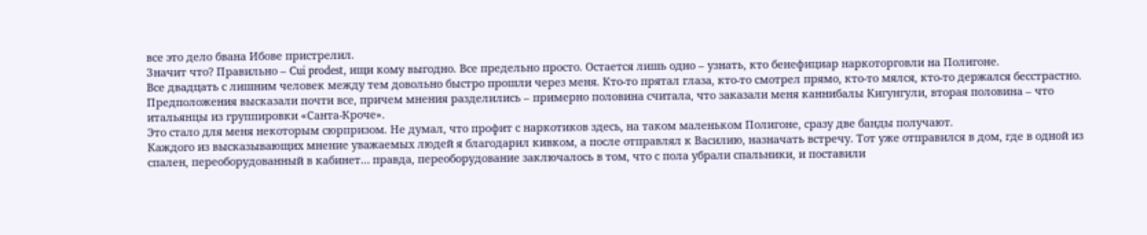все это дело бвана Ибове пристрелил.
Значит что? Правильно – Cui prodest, ищи кому выгодно. Все предельно просто. Остается лишь одно – узнать, кто бенефициар наркоторговли на Полигоне.
Все двадцать с лишним человек между тем довольно быстро прошли через меня. Кто-то прятал глаза, кто-то смотрел прямо, кто-то мялся, кто-то держался бесстрастно. Предположения высказали почти все, причем мнения разделились – примерно половина считала, что заказали меня каннибалы Кигунгули, вторая половина – что итальянцы из группировки «Санта-Кроче».
Это стало для меня некоторым сюрпризом. Не думал, что профит с наркотиков здесь, на таком маленьком Полигоне, сразу две банды получают.
Каждого из высказывающих мнение уважаемых людей я благодарил кивком, а после отправлял к Василию, назначать встречу. Тот уже отправился в дом, где в одной из спален, переоборудованный в кабинет… правда, переоборудование заключалось в том, что с пола убрали спальники, и поставили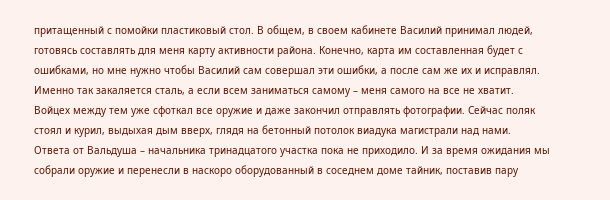притащенный с помойки пластиковый стол. В общем, в своем кабинете Василий принимал людей, готовясь составлять для меня карту активности района. Конечно, карта им составленная будет с ошибками, но мне нужно чтобы Василий сам совершал эти ошибки, а после сам же их и исправлял. Именно так закаляется сталь, а если всем заниматься самому – меня самого на все не хватит.
Войцех между тем уже сфоткал все оружие и даже закончил отправлять фотографии. Сейчас поляк стоял и курил, выдыхая дым вверх, глядя на бетонный потолок виадука магистрали над нами.
Ответа от Вальдуша – начальника тринадцатого участка пока не приходило. И за время ожидания мы собрали оружие и перенесли в наскоро оборудованный в соседнем доме тайник, поставив пару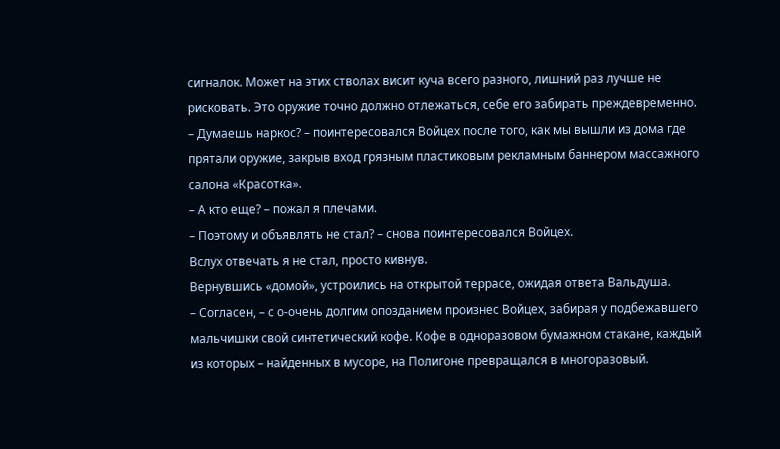сигналок. Может на этих стволах висит куча всего разного, лишний раз лучше не рисковать. Это оружие точно должно отлежаться, себе его забирать преждевременно.
– Думаешь наркос? – поинтересовался Войцех после того, как мы вышли из дома где прятали оружие, закрыв вход грязным пластиковым рекламным баннером массажного салона «Красотка».
– А кто еще? – пожал я плечами.
– Поэтому и объявлять не стал? – снова поинтересовался Войцех.
Вслух отвечать я не стал, просто кивнув.
Вернувшись «домой», устроились на открытой террасе, ожидая ответа Вальдуша.
– Согласен, – с о-очень долгим опозданием произнес Войцех, забирая у подбежавшего мальчишки свой синтетический кофе. Кофе в одноразовом бумажном стакане, каждый из которых – найденных в мусоре, на Полигоне превращался в многоразовый.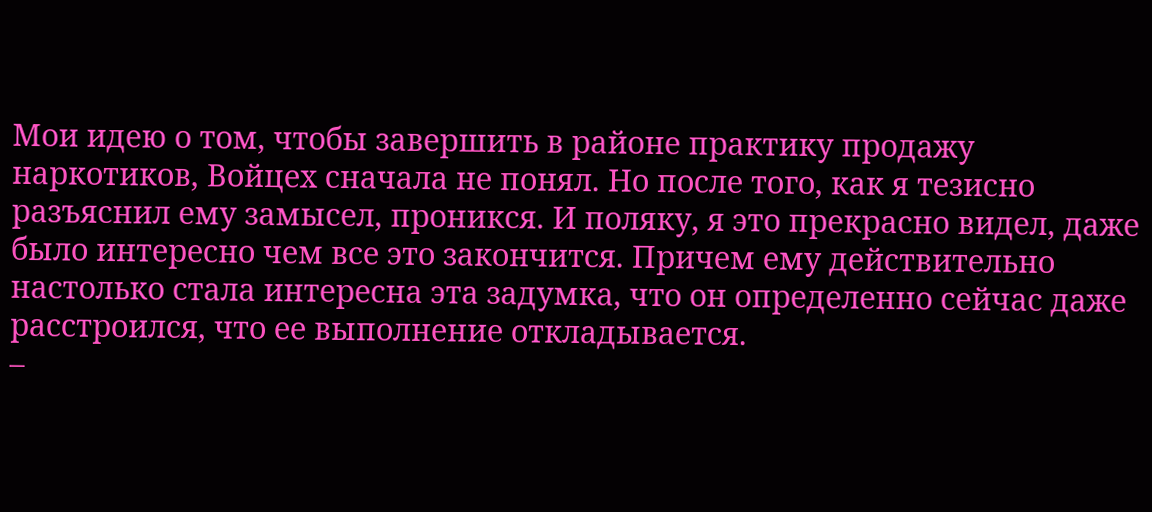Мои идею о том, чтобы завершить в районе практику продажу наркотиков, Войцех сначала не понял. Но после того, как я тезисно разъяснил ему замысел, проникся. И поляку, я это прекрасно видел, даже было интересно чем все это закончится. Причем ему действительно настолько стала интересна эта задумка, что он определенно сейчас даже расстроился, что ее выполнение откладывается.
–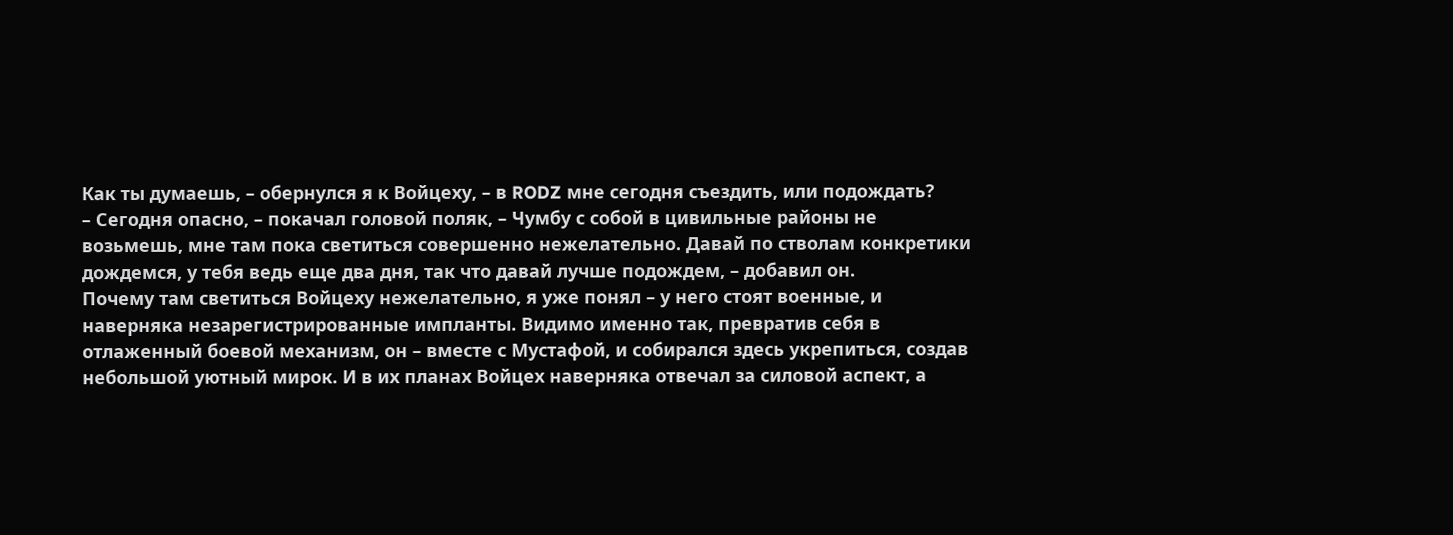Как ты думаешь, – обернулся я к Войцеху, – в RODZ мне сегодня съездить, или подождать?
– Сегодня опасно, – покачал головой поляк, – Чумбу с собой в цивильные районы не возьмешь, мне там пока светиться совершенно нежелательно. Давай по стволам конкретики дождемся, у тебя ведь еще два дня, так что давай лучше подождем, – добавил он.
Почему там светиться Войцеху нежелательно, я уже понял – у него стоят военные, и наверняка незарегистрированные импланты. Видимо именно так, превратив себя в отлаженный боевой механизм, он – вместе с Мустафой, и собирался здесь укрепиться, создав небольшой уютный мирок. И в их планах Войцех наверняка отвечал за силовой аспект, а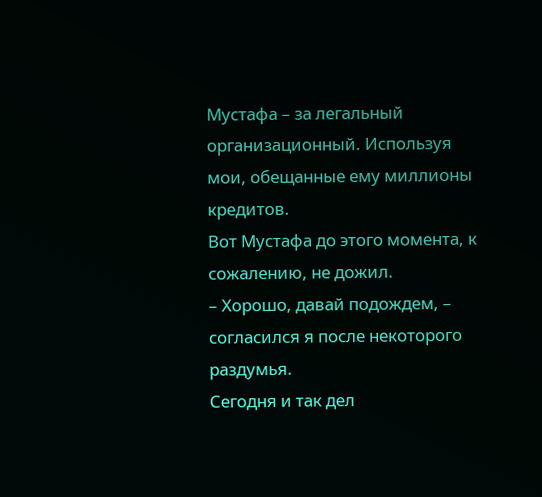Мустафа – за легальный организационный. Используя мои, обещанные ему миллионы кредитов.
Вот Мустафа до этого момента, к сожалению, не дожил.
– Хорошо, давай подождем, – согласился я после некоторого раздумья.
Сегодня и так дел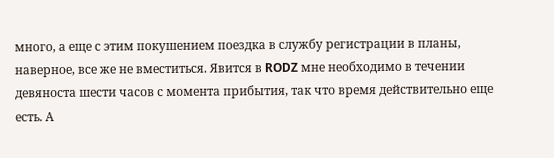много, а еще с этим покушением поездка в службу регистрации в планы, наверное, все же не вместиться. Явится в RODZ мне необходимо в течении девяноста шести часов с момента прибытия, так что время действительно еще есть. А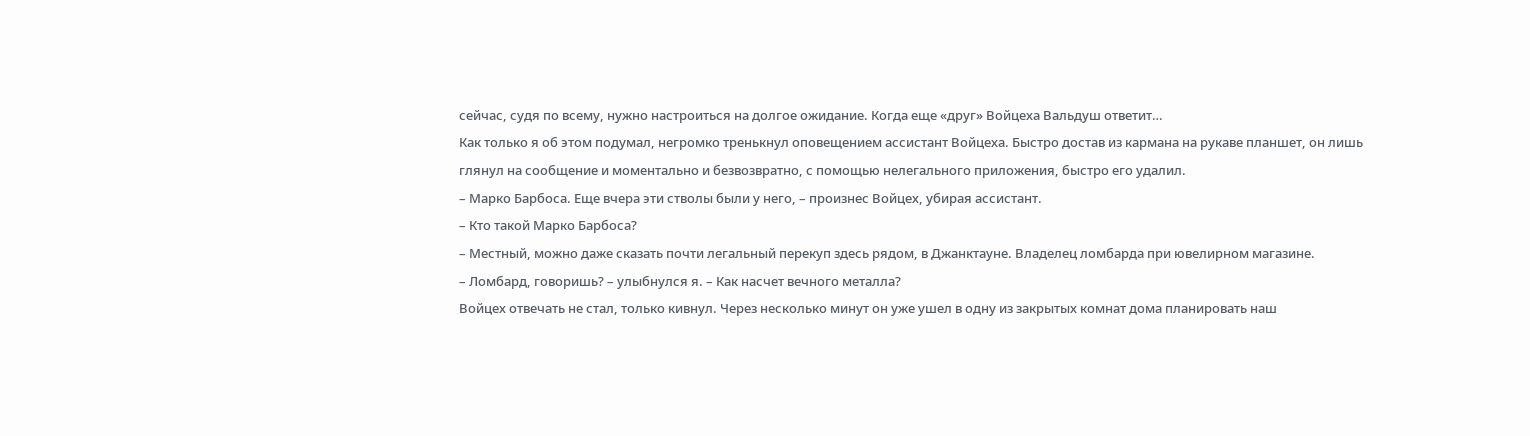сейчас, судя по всему, нужно настроиться на долгое ожидание. Когда еще «друг» Войцеха Вальдуш ответит…
Как только я об этом подумал, негромко тренькнул оповещением ассистант Войцеха. Быстро достав из кармана на рукаве планшет, он лишь глянул на сообщение и моментально и безвозвратно, с помощью нелегального приложения, быстро его удалил.
– Марко Барбоса. Еще вчера эти стволы были у него, – произнес Войцех, убирая ассистант.
– Кто такой Марко Барбоса?
– Местный, можно даже сказать почти легальный перекуп здесь рядом, в Джанктауне. Владелец ломбарда при ювелирном магазине.
– Ломбард, говоришь? – улыбнулся я. – Как насчет вечного металла?
Войцех отвечать не стал, только кивнул. Через несколько минут он уже ушел в одну из закрытых комнат дома планировать наш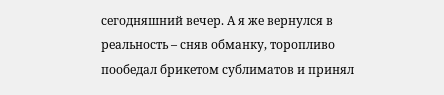сегодняшний вечер. А я же вернулся в реальность – сняв обманку, торопливо пообедал брикетом сублиматов и принял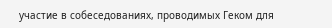участие в собеседованиях, проводимых Геком для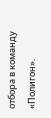отбора в команду «Полигон».